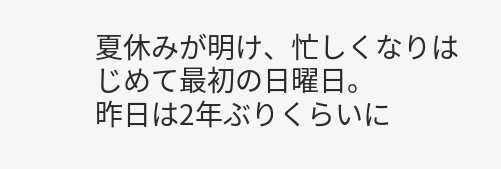夏休みが明け、忙しくなりはじめて最初の日曜日。
昨日は2年ぶりくらいに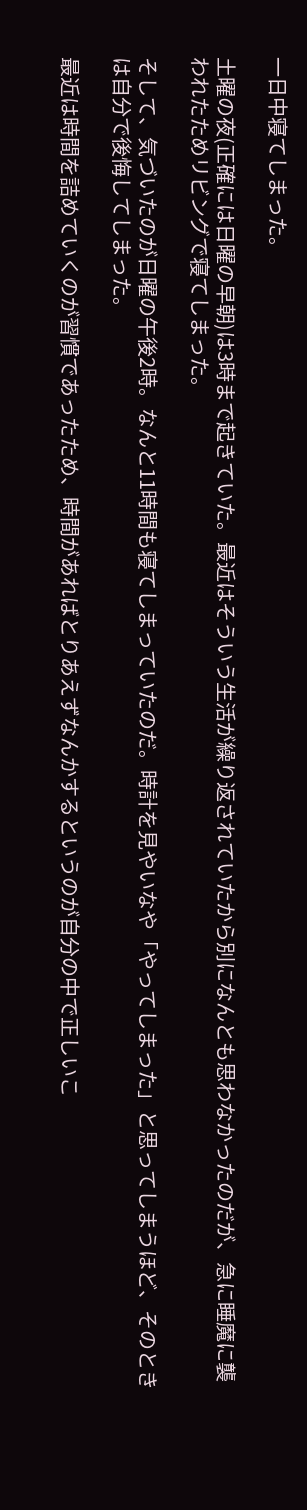一日中寝てしまった。

土曜の夜(正確には日曜の早朝)は3時まで起きていた。最近はそういう生活が繰り返されていたから別になんとも思わなかったのだが、急に睡魔に襲われたためリビングで寝てしまった。

そして、気づいたのが日曜の午後2時。なんと11時間も寝てしまっていたのだ。時計を見やいなや「やってしまった」と思ってしまうほど、そのときは自分で後悔してしまった。

最近は時間を詰めていくのが習慣であったため、時間があればとりあえずなんかするというのが自分の中で正しいこ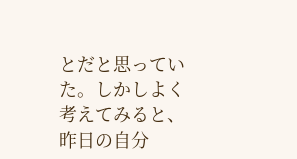とだと思っていた。しかしよく考えてみると、昨日の自分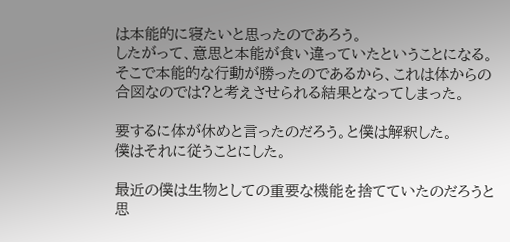は本能的に寝たいと思ったのであろう。
したがって、意思と本能が食い違っていたということになる。そこで本能的な行動が勝ったのであるから、これは体からの合図なのでは?と考えさせられる結果となってしまった。

要するに体が休めと言ったのだろう。と僕は解釈した。
僕はそれに従うことにした。

最近の僕は生物としての重要な機能を捨てていたのだろうと思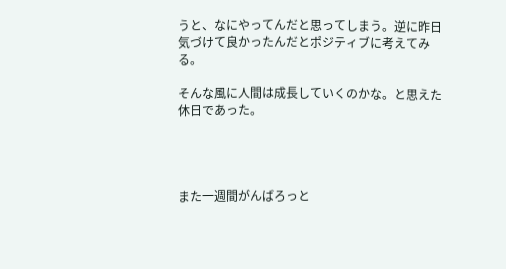うと、なにやってんだと思ってしまう。逆に昨日気づけて良かったんだとポジティブに考えてみる。

そんな風に人間は成長していくのかな。と思えた休日であった。




また一週間がんばろっと